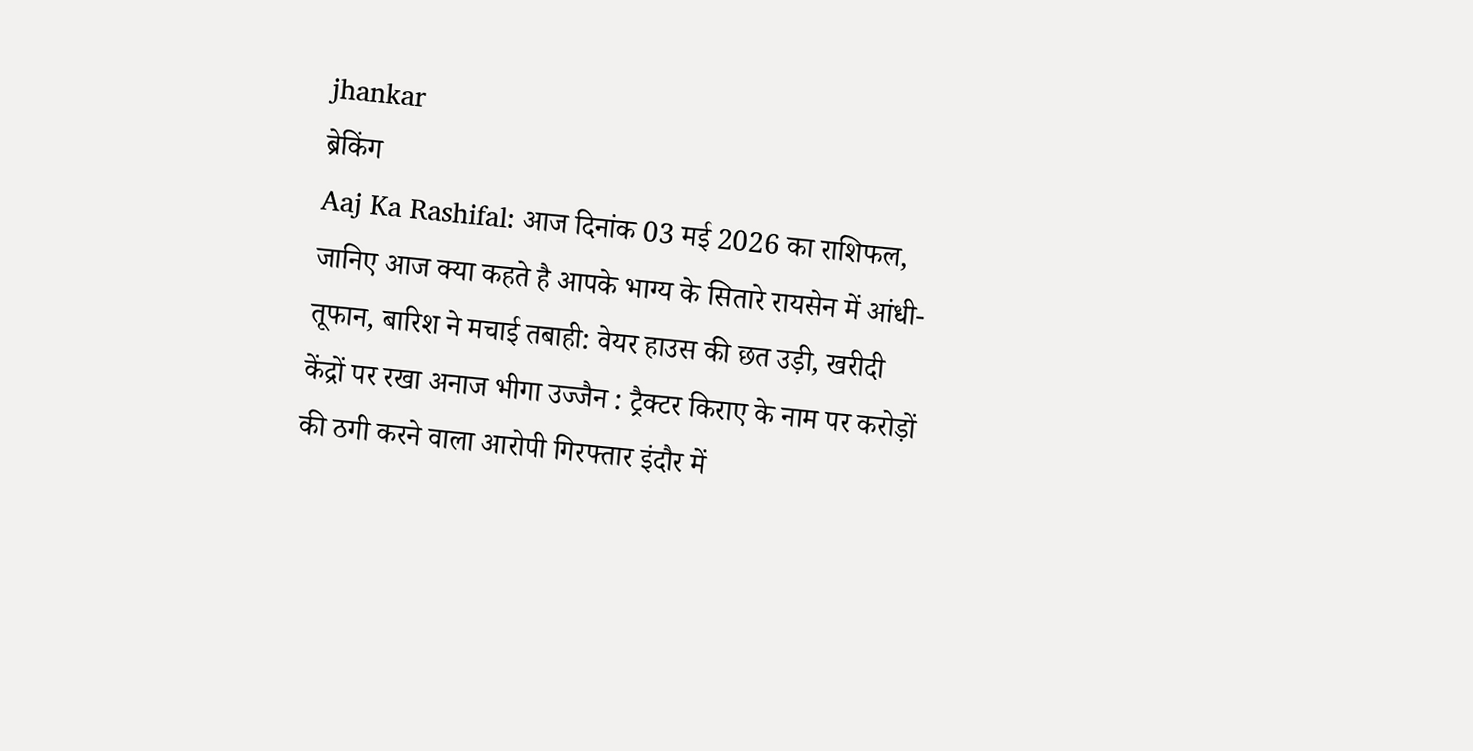jhankar
ब्रेकिंग
Aaj Ka Rashifal: आज दिनांक 03 मई 2026 का राशिफल, जानिए आज क्या कहते है आपके भाग्य के सितारे रायसेन में आंधी-तूफान, बारिश ने मचाई तबाही: वेयर हाउस की छत उड़ी, खरीदी केंद्रों पर रखा अनाज भीगा उज्जैन : ट्रैक्टर किराए के नाम पर करोड़ों की ठगी करने वाला आरोपी गिरफ्तार इंदौर में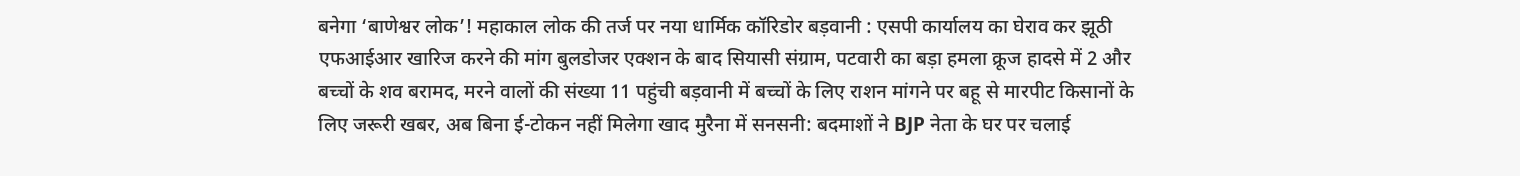बनेगा ‘बाणेश्वर लोक’! महाकाल लोक की तर्ज पर नया धार्मिक कॉरिडोर बड़वानी : एसपी कार्यालय का घेराव कर झूठी एफआईआर खारिज करने की मांग बुलडोजर एक्शन के बाद सियासी संग्राम, पटवारी का बड़ा हमला क्रूज हादसे में 2 और बच्चों के शव बरामद, मरने वालों की संख्या 11 पहुंची बड़वानी में बच्चों के लिए राशन मांगने पर बहू से मारपीट किसानों के लिए जरूरी खबर, अब बिना ई-टोकन नहीं मिलेगा खाद मुरैना में सनसनी: बदमाशों ने BJP नेता के घर पर चलाई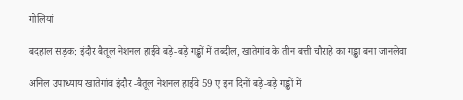गोलियां

बदहाल सड़क: इंदौर बैतूल नेशनल हाईवे बड़े-बड़े गड्ढों में तब्दील, खातेगांव के तीन बत्ती चौराहे का गड्ढा बना जानलेवा

अनिल उपाध्याय खातेगांव इंदौर -बैतूल नेशनल हाईवे 59 ए इन दिनों बड़े-बड़े गड्ढों में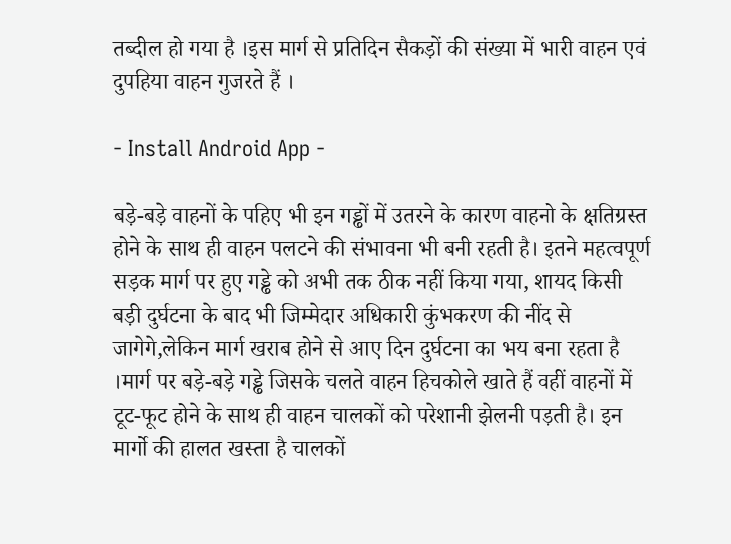तब्दील हो गया है ।इस मार्ग से प्रतिदिन सैकड़ों की संख्या में भारी वाहन एवं दुपहिया वाहन गुजरते हैं ।

- Install Android App -

बड़े-बड़े वाहनों के पहिए भी इन गड्ढों में उतरने के कारण वाहनो के क्षतिग्रस्त होने के साथ ही वाहन पलटने की संभावना भी बनी रहती है। इतने महत्वपूर्ण सड़क मार्ग पर हुए गड्ढे को अभी तक ठीक नहीं किया गया, शायद किसी बड़ी दुर्घटना के बाद भी जिम्मेदार अधिकारी कुंभकरण की नींद से जागेगे,लेकिन मार्ग खराब होने से आए दिन दुर्घटना का भय बना रहता है ।मार्ग पर बड़े-बड़े गड्ढे जिसके चलते वाहन हिचकोले खाते हैं वहीं वाहनों में टूट-फूट होने के साथ ही वाहन चालकों को परेशानी झेलनी पड़ती है। इन मार्गो की हालत खस्ता है चालकों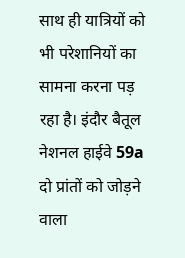साथ ही यात्रियों को भी परेशानियों का सामना करना पड़ रहा है। इंदौर बैतूल नेशनल हाईवे 59a दो प्रांतों को जोड़ने वाला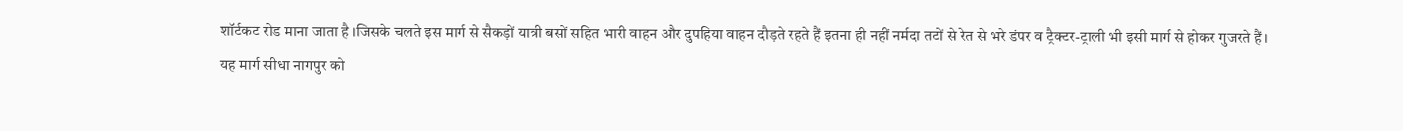शॉर्टकट रोड माना जाता है ।जिसके चलते इस मार्ग से सैकड़ों यात्री बसों सहित भारी वाहन और दुपहिया वाहन दौड़ते रहते हैं इतना ही नहीं नर्मदा तटों से रेत से भरे डंपर व ट्रैक्टर-ट्राली भी इसी मार्ग से होकर गुजरते हैं।
यह मार्ग सीधा नागपुर को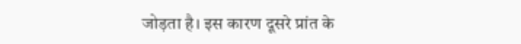जोड़ता है। इस कारण दूसरे प्रांत के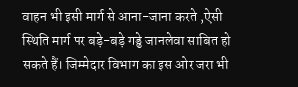वाहन भी इसी मार्ग से आना-जाना करते ,ऐसी स्थिति मार्ग पर बड़े-बड़े गड्ढे जानलेवा साबित हो सकते हैं। जिम्मेदार विभाग का इस ओर जरा भी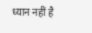ध्यान नहीं है